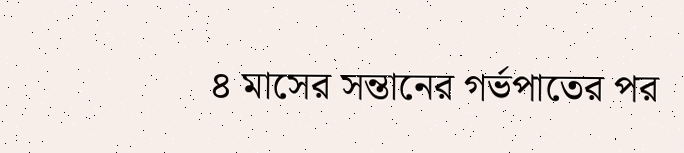৪ মাসের সন্তানের গর্ভপাতের পর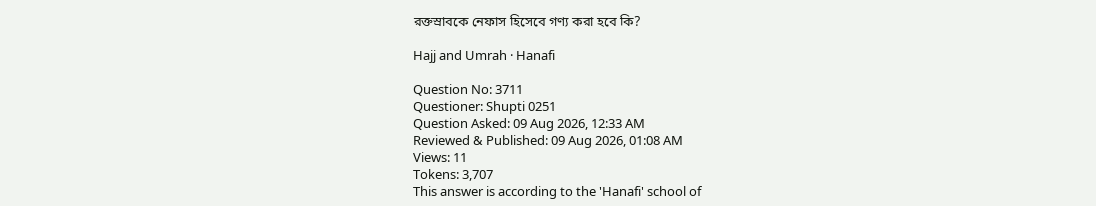রক্তস্রাবকে নেফাস হিসেবে গণ্য করা হবে কি?

Hajj and Umrah · Hanafi

Question No: 3711
Questioner: Shupti 0251
Question Asked: 09 Aug 2026, 12:33 AM
Reviewed & Published: 09 Aug 2026, 01:08 AM
Views: 11
Tokens: 3,707
This answer is according to the 'Hanafi' school of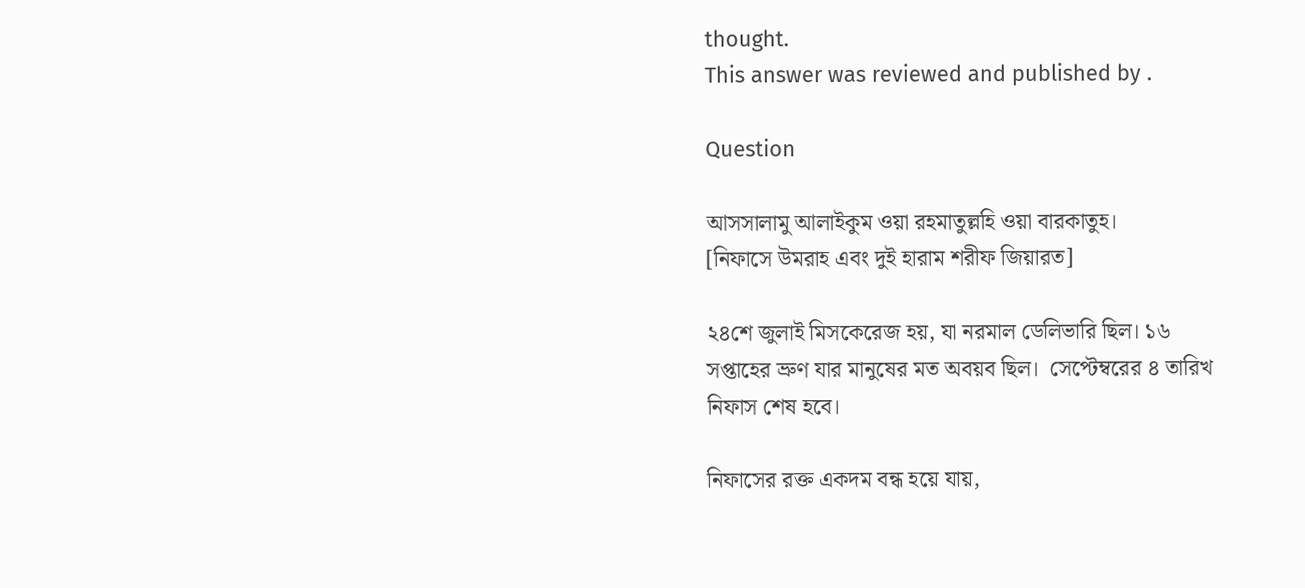thought.
This answer was reviewed and published by .

Question

আসসালামু আলাইকুম ওয়া রহমাতুল্লহি ওয়া বারকাতুহ।
[নিফাসে উমরাহ এবং দুই হারাম শরীফ জিয়ারত]

২৪শে জুলাই মিসকেরেজ হয়, যা নরমাল ডেলিভারি ছিল। ১৬ সপ্তাহের ভ্রুণ যার মানুষের মত অবয়ব ছিল।  সেপ্টেম্বরের ৪ তারিখ নিফাস শেষ হবে।

নিফাসের রক্ত একদম বন্ধ হয়ে যায়,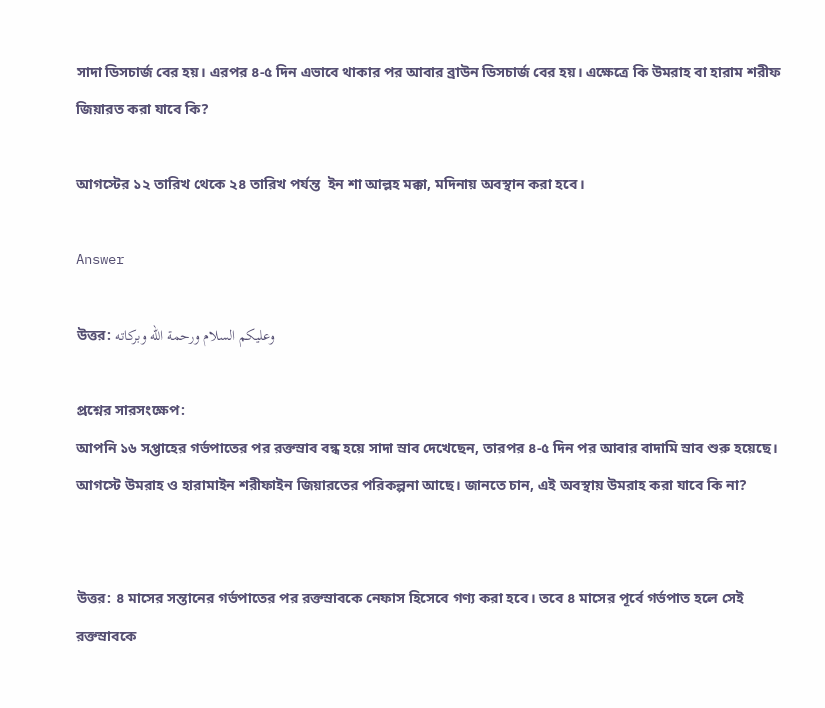সাদা ডিসচার্জ বের হয়। এরপর ৪-৫ দিন এভাবে থাকার পর আবার ব্রাউন ডিসচার্জ বের হয়। এক্ষেত্রে কি উমরাহ বা হারাম শরীফ জিয়ারত করা যাবে কি?

আগস্টের ১২ তারিখ থেকে ২৪ তারিখ পর্যন্ত  ইন শা আল্লহ মক্কা, মদিনায় অবস্থান করা হবে।

Answer

উত্তর: وعليكم السلام ورحمة الله وبركاته

প্রশ্নের সারসংক্ষেপ:
আপনি ১৬ সপ্তাহের গর্ভপাতের পর রক্তস্রাব বন্ধ হয়ে সাদা স্রাব দেখেছেন, তারপর ৪-৫ দিন পর আবার বাদামি স্রাব শুরু হয়েছে। আগস্টে উমরাহ ও হারামাইন শরীফাইন জিয়ারতের পরিকল্পনা আছে। জানতে চান, এই অবস্থায় উমরাহ করা যাবে কি না?


উত্তর: ৪ মাসের সন্তানের গর্ভপাতের পর রক্তস্রাবকে নেফাস হিসেবে গণ্য করা হবে। তবে ৪ মাসের পূর্বে গর্ভপাত হলে সেই রক্তস্রাবকে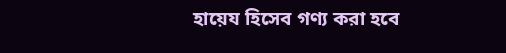হায়েয হিসেব গণ্য করা হবে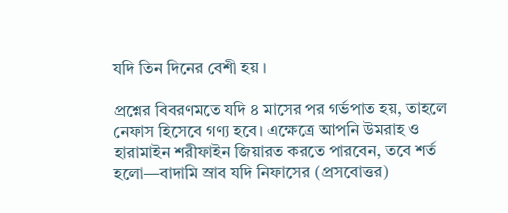যদি তিন দিনের বেশী হয় ।

প্রশ্নের বিবরণমতে যদি ৪ মাসের পর গর্ভপাত হয়, তাহলে নেফাস হিসেবে গণ্য হবে। এক্ষেত্রে আপনি উমরাহ ও হারামাইন শরীফাইন জিয়ারত করতে পারবেন, তবে শর্ত হলো—বাদামি স্রাব যদি নিফাসের (প্রসবোত্তর)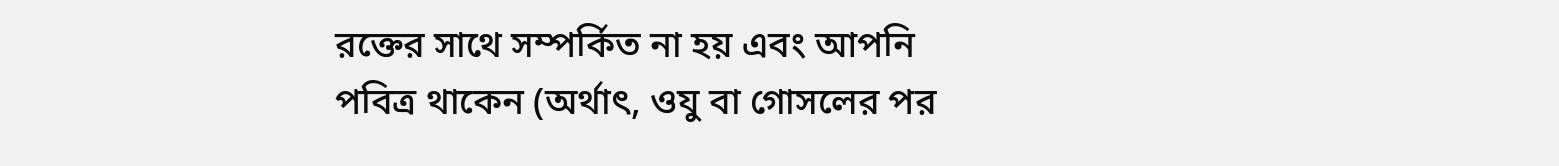রক্তের সাথে সম্পর্কিত না হয় এবং আপনি পবিত্র থাকেন (অর্থাৎ, ওযু বা গোসলের পর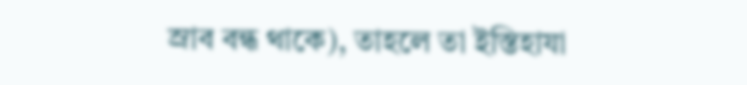স্রাব বন্ধ থাকে), তাহলে তা ইস্তিহাযা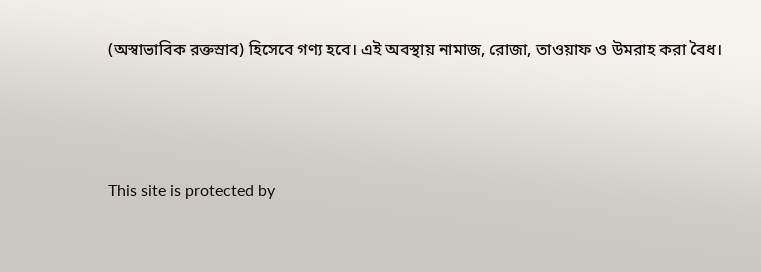(অস্বাভাবিক রক্তস্রাব) হিসেবে গণ্য হবে। এই অবস্থায় নামাজ, রোজা, তাওয়াফ ও উমরাহ করা বৈধ।



This site is protected by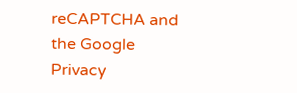reCAPTCHA and the Google Privacy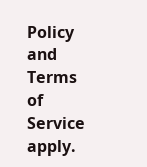Policy and Terms of Service apply.